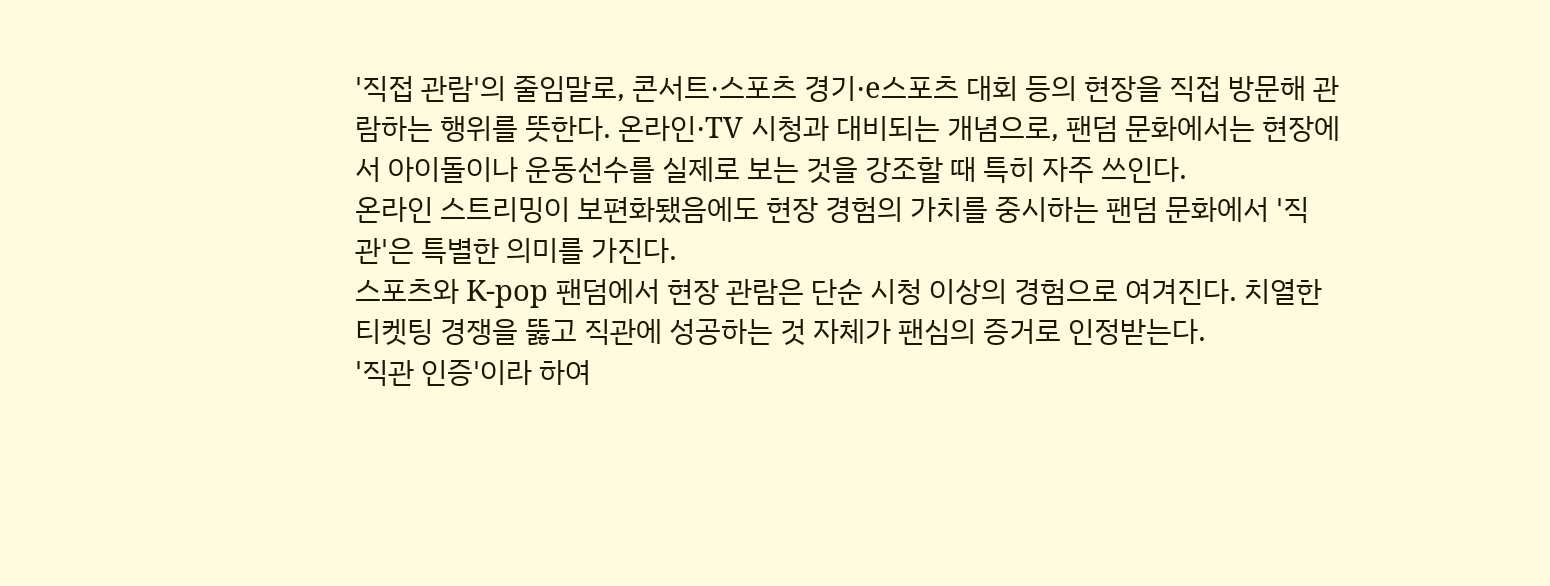'직접 관람'의 줄임말로, 콘서트·스포츠 경기·e스포츠 대회 등의 현장을 직접 방문해 관람하는 행위를 뜻한다. 온라인·TV 시청과 대비되는 개념으로, 팬덤 문화에서는 현장에서 아이돌이나 운동선수를 실제로 보는 것을 강조할 때 특히 자주 쓰인다.
온라인 스트리밍이 보편화됐음에도 현장 경험의 가치를 중시하는 팬덤 문화에서 '직관'은 특별한 의미를 가진다.
스포츠와 K-pop 팬덤에서 현장 관람은 단순 시청 이상의 경험으로 여겨진다. 치열한 티켓팅 경쟁을 뚫고 직관에 성공하는 것 자체가 팬심의 증거로 인정받는다.
'직관 인증'이라 하여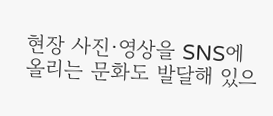현장 사진·영상을 SNS에 올리는 문화도 발달해 있으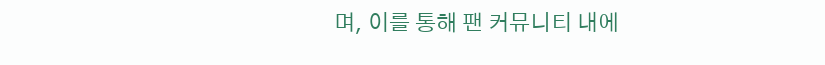며, 이를 통해 팬 커뮤니티 내에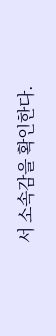서 소속감을 확인한다.